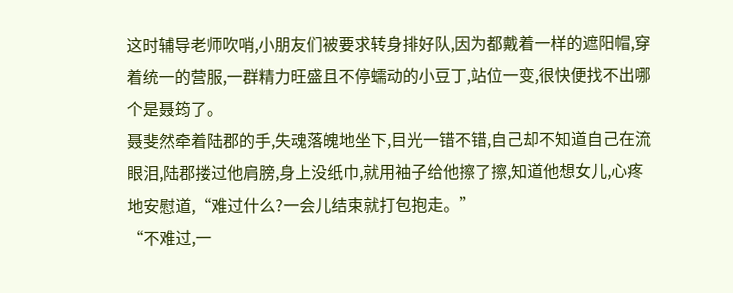这时辅导老师吹哨,小朋友们被要求转身排好队,因为都戴着一样的遮阳帽,穿着统一的营服,一群精力旺盛且不停蠕动的小豆丁,站位一变,很快便找不出哪个是聂筠了。
聂斐然牵着陆郡的手,失魂落魄地坐下,目光一错不错,自己却不知道自己在流眼泪,陆郡搂过他肩膀,身上没纸巾,就用袖子给他擦了擦,知道他想女儿,心疼地安慰道,“难过什么?一会儿结束就打包抱走。”
“不难过,一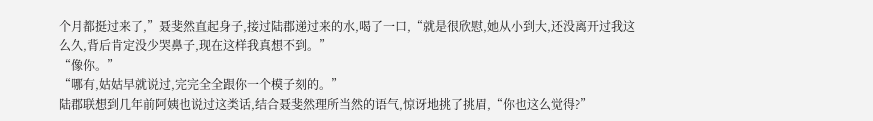个月都挺过来了,”聂斐然直起身子,接过陆郡递过来的水,喝了一口,“就是很欣慰,她从小到大,还没离开过我这么久,背后肯定没少哭鼻子,现在这样我真想不到。”
“像你。”
“哪有,姑姑早就说过,完完全全跟你一个模子刻的。”
陆郡联想到几年前阿姨也说过这类话,结合聂斐然理所当然的语气,惊讶地挑了挑眉,“你也这么觉得?”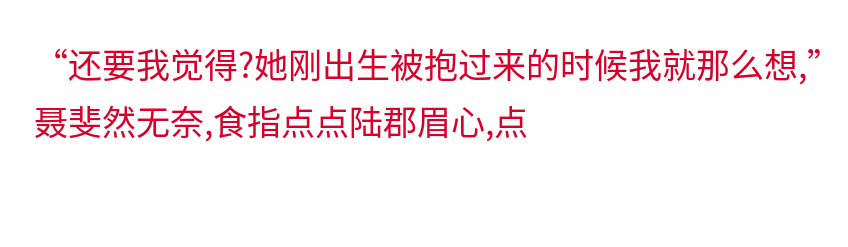“还要我觉得?她刚出生被抱过来的时候我就那么想,”聂斐然无奈,食指点点陆郡眉心,点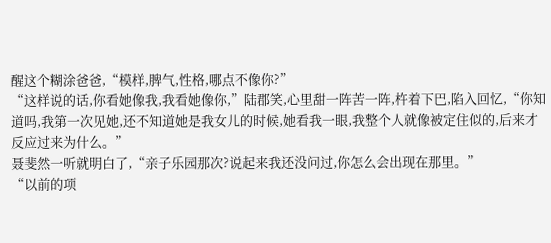醒这个糊涂爸爸,“模样,脾气,性格,哪点不像你?”
“这样说的话,你看她像我,我看她像你,”陆郡笑,心里甜一阵苦一阵,杵着下巴,陷入回忆,“你知道吗,我第一次见她,还不知道她是我女儿的时候,她看我一眼,我整个人就像被定住似的,后来才反应过来为什么。”
聂斐然一听就明白了,“亲子乐园那次?说起来我还没问过,你怎么会出现在那里。”
“以前的项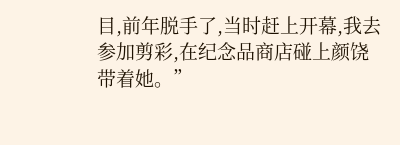目,前年脱手了,当时赶上开幕,我去参加剪彩,在纪念品商店碰上颜饶带着她。”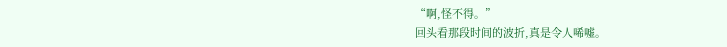“啊,怪不得。”
回头看那段时间的波折,真是令人唏嘘。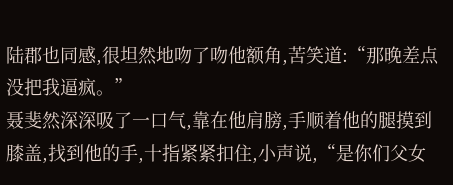陆郡也同感,很坦然地吻了吻他额角,苦笑道:“那晚差点没把我逼疯。”
聂斐然深深吸了一口气,靠在他肩膀,手顺着他的腿摸到膝盖,找到他的手,十指紧紧扣住,小声说,“是你们父女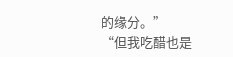的缘分。”
“但我吃醋也是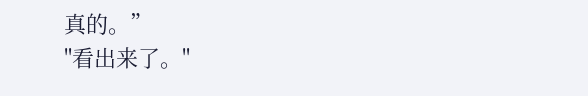真的。”
"看出来了。"